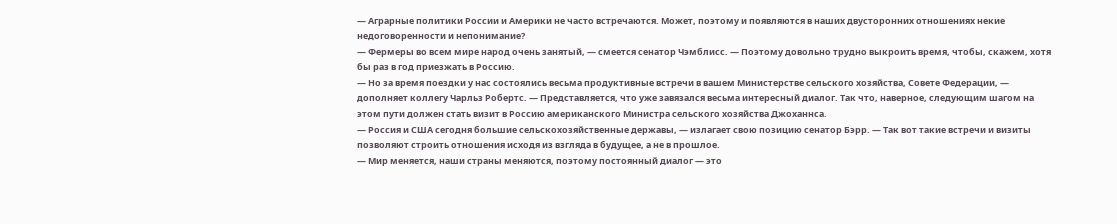— Аграрные политики России и Америки не часто встречаются. Может, поэтому и появляются в наших двусторонних отношениях некие недоговоренности и непонимание?
— Фермеры во всем мире народ очень занятый, — смеется сенатор Чэмблисс. — Поэтому довольно трудно выкроить время, чтобы, скажем, хотя бы раз в год приезжать в Россию.
— Но за время поездки у нас состоялись весьма продуктивные встречи в вашем Министерстве сельского хозяйства, Совете Федерации, — дополняет коллегу Чарльз Робертс. — Представляется, что уже завязался весьма интересный диалог. Так что, наверное, следующим шагом на этом пути должен стать визит в Россию американского Министра сельского хозяйства Джоханнса.
— Россия и США сегодня большие сельскохозяйственные державы, — излагает свою позицию сенатор Бэрр. — Так вот такие встречи и визиты позволяют строить отношения исходя из взгляда в будущее, а не в прошлое.
— Мир меняется, наши страны меняются, поэтому постоянный диалог — это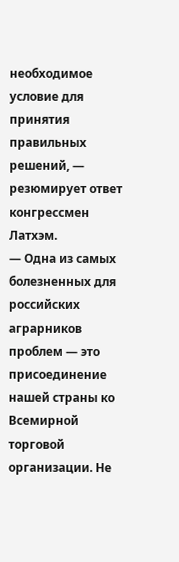необходимое условие для принятия правильных решений, — резюмирует ответ конгрессмен Латхэм.
— Одна из самых болезненных для российских аграрников проблем — это присоединение нашей страны ко Всемирной торговой организации. Не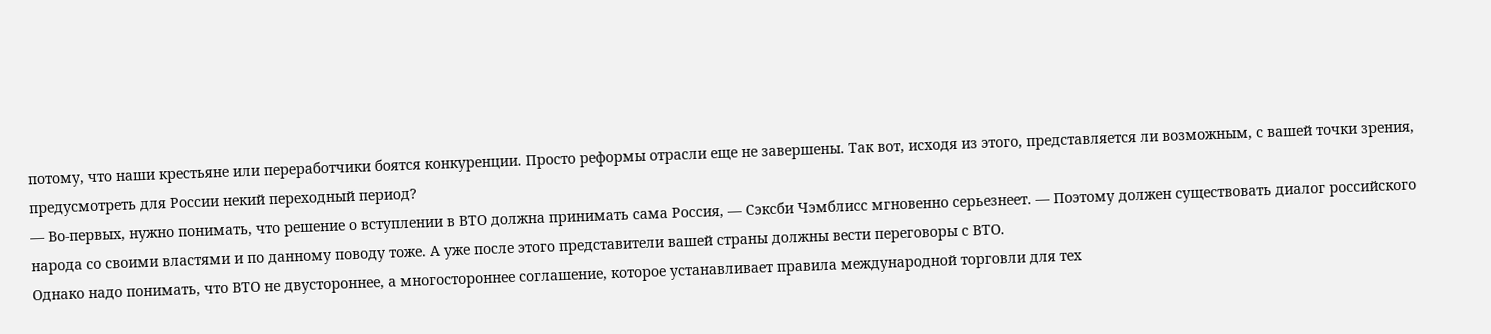потому, что наши крестьяне или переработчики боятся конкуренции. Просто реформы отрасли еще не завершены. Так вот, исходя из этого, представляется ли возможным, с вашей точки зрения, предусмотреть для России некий переходный период?
— Во-первых, нужно понимать, что решение о вступлении в ВТО должна принимать сама Россия, — Сэксби Чэмблисс мгновенно серьезнеет. — Поэтому должен существовать диалог российского народа со своими властями и по данному поводу тоже. А уже после этого представители вашей страны должны вести переговоры с ВТО.
Однако надо понимать, что ВТО не двустороннее, а многостороннее соглашение, которое устанавливает правила международной торговли для тех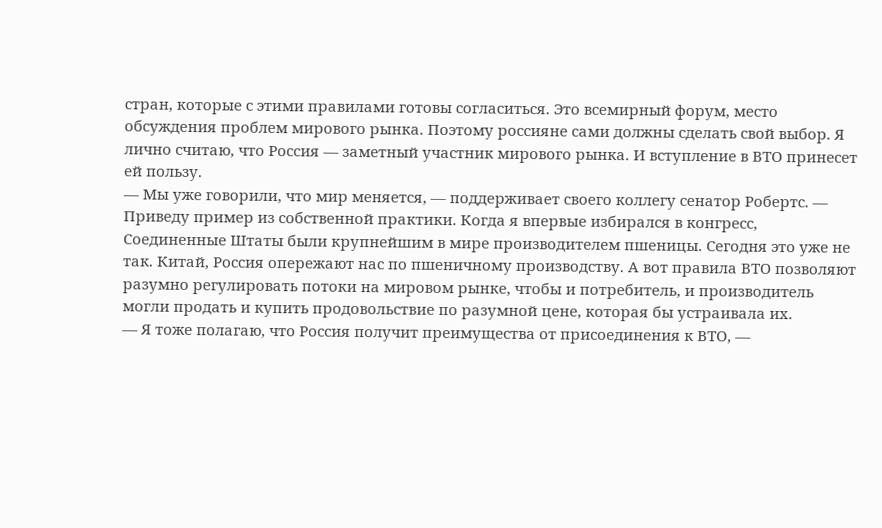стран, которые с этими правилами готовы согласиться. Это всемирный форум, место обсуждения проблем мирового рынка. Поэтому россияне сами должны сделать свой выбор. Я лично считаю, что Россия — заметный участник мирового рынка. И вступление в ВТО принесет ей пользу.
— Мы уже говорили, что мир меняется, — поддерживает своего коллегу сенатор Робертс. — Приведу пример из собственной практики. Когда я впервые избирался в конгресс, Соединенные Штаты были крупнейшим в мире производителем пшеницы. Сегодня это уже не так. Китай, Россия опережают нас по пшеничному производству. А вот правила ВТО позволяют разумно регулировать потоки на мировом рынке, чтобы и потребитель, и производитель могли продать и купить продовольствие по разумной цене, которая бы устраивала их.
— Я тоже полагаю, что Россия получит преимущества от присоединения к ВТО, —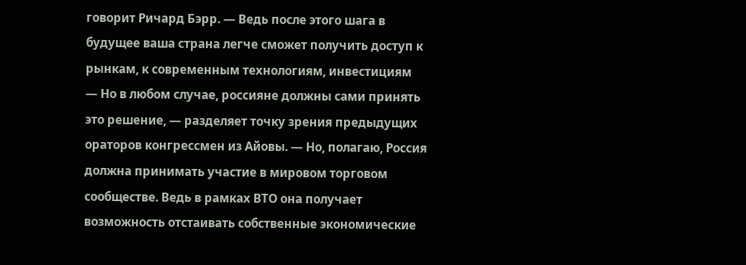говорит Ричард Бэрр. — Ведь после этого шага в будущее ваша страна легче сможет получить доступ к рынкам, к современным технологиям, инвестициям
— Но в любом случае, россияне должны сами принять это решение, — разделяет точку зрения предыдущих ораторов конгрессмен из Айовы. — Но, полагаю, Россия должна принимать участие в мировом торговом сообществе. Ведь в рамках ВТО она получает возможность отстаивать собственные экономические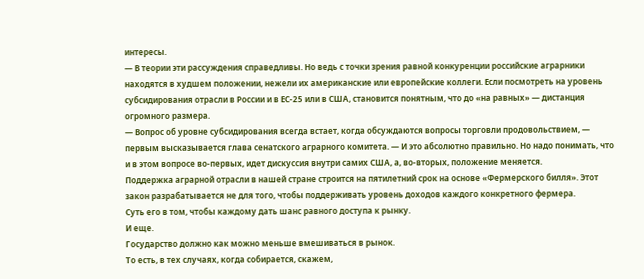интересы.
— В теории эти рассуждения справедливы. Но ведь с точки зрения равной конкуренции российские аграрники находятся в худшем положении, нежели их американские или европейские коллеги. Если посмотреть на уровень субсидирования отрасли в России и в ЕС-25 или в США, становится понятным, что до «на равных» — дистанция огромного размера.
— Вопрос об уровне субсидирования всегда встает, когда обсуждаются вопросы торговли продовольствием, — первым высказывается глава сенатского аграрного комитета. — И это абсолютно правильно. Но надо понимать, что и в этом вопросе во-первых, идет дискуссия внутри самих США, а, во-вторых, положение меняется.
Поддержка аграрной отрасли в нашей стране строится на пятилетний срок на основе «Фермерского билля». Этот закон разрабатывается не для того, чтобы поддерживать уровень доходов каждого конкретного фермера.
Суть его в том, чтобы каждому дать шанс равного доступа к рынку.
И еще.
Государство должно как можно меньше вмешиваться в рынок.
То есть, в тех случаях, когда собирается, скажем,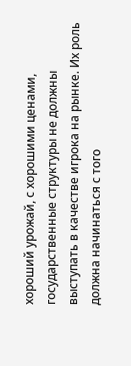хороший урожай, с хорошими ценами, государственные структуры не должны выступать в качестве игрока на рынке. Их роль должна начинаться с того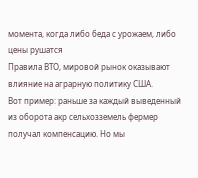момента, когда либо беда с урожаем, либо цены рушатся
Правила ВТО, мировой рынок оказывают влияние на аграрную политику США.
Вот пример: раньше за каждый выведенный из оборота акр сельхозземель фермер получал компенсацию. Но мы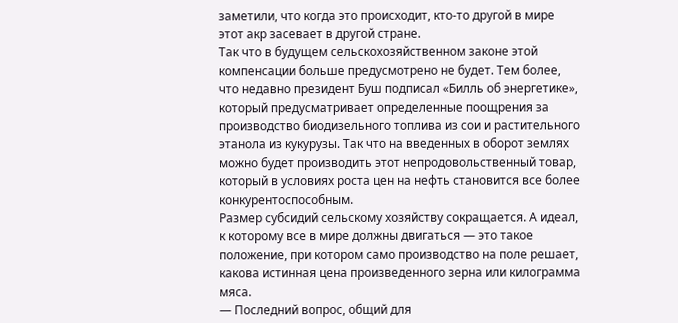заметили, что когда это происходит, кто-то другой в мире этот акр засевает в другой стране.
Так что в будущем сельскохозяйственном законе этой компенсации больше предусмотрено не будет. Тем более, что недавно президент Буш подписал «Билль об энергетике», который предусматривает определенные поощрения за производство биодизельного топлива из сои и растительного этанола из кукурузы. Так что на введенных в оборот землях можно будет производить этот непродовольственный товар, который в условиях роста цен на нефть становится все более конкурентоспособным.
Размер субсидий сельскому хозяйству сокращается. А идеал, к которому все в мире должны двигаться — это такое положение, при котором само производство на поле решает, какова истинная цена произведенного зерна или килограмма мяса.
— Последний вопрос, общий для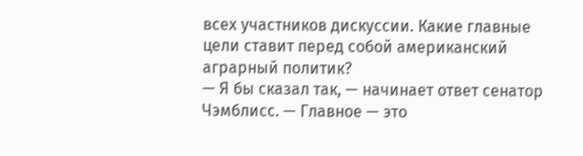всех участников дискуссии. Какие главные цели ставит перед собой американский аграрный политик?
— Я бы сказал так, — начинает ответ сенатор Чэмблисс. — Главное — это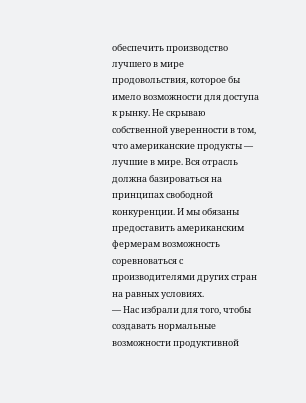обеспечить производство лучшего в мире продовольствия, которое бы имело возможности для доступа к рынку. Не скрываю собственной уверенности в том, что американские продукты — лучшие в мире. Вся отрасль должна базироваться на принципах свободной конкуренции. И мы обязаны предоставить американским фермерам возможность соревноваться с производителями других стран на равных условиях.
— Нас избрали для того, чтобы создавать нормальные возможности продуктивной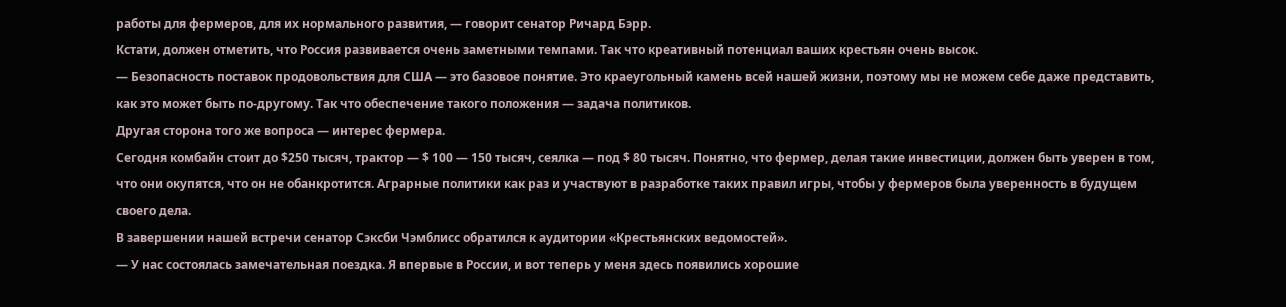работы для фермеров, для их нормального развития, — говорит сенатор Ричард Бэрр.
Кстати, должен отметить, что Россия развивается очень заметными темпами. Так что креативный потенциал ваших крестьян очень высок.
— Безопасность поставок продовольствия для США — это базовое понятие. Это краеугольный камень всей нашей жизни, поэтому мы не можем себе даже представить, как это может быть по-другому. Так что обеспечение такого положения — задача политиков.
Другая сторона того же вопроса — интерес фермера.
Сегодня комбайн стоит до $250 тысяч, трактор — $ 100 — 150 тысяч, сеялка — под $ 80 тысяч. Понятно, что фермер, делая такие инвестиции, должен быть уверен в том, что они окупятся, что он не обанкротится. Аграрные политики как раз и участвуют в разработке таких правил игры, чтобы у фермеров была уверенность в будущем своего дела.
В завершении нашей встречи сенатор Сэксби Чэмблисс обратился к аудитории «Крестьянских ведомостей».
— У нас состоялась замечательная поездка. Я впервые в России, и вот теперь у меня здесь появились хорошие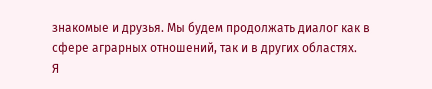знакомые и друзья. Мы будем продолжать диалог как в сфере аграрных отношений, так и в других областях.
Я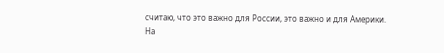считаю, что это важно для России, это важно и для Америки.
На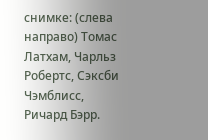снимке: (слева направо) Томас Латхам, Чарльз Робертс, Сэксби Чэмблисс, Ричард Бэрр.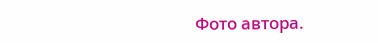Фото автора.